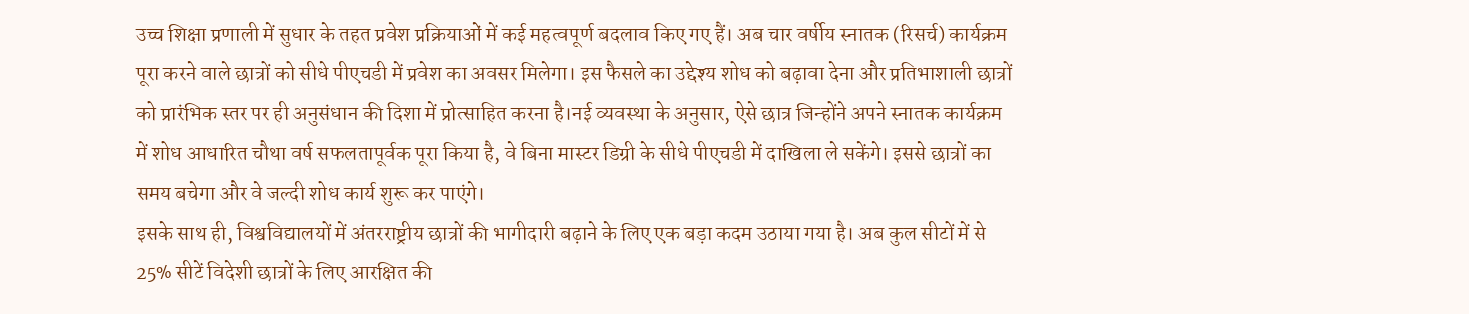उच्च शिक्षा प्रणाली में सुधार के तहत प्रवेश प्रक्रियाओं में कई महत्वपूर्ण बदलाव किए गए हैं। अब चार वर्षीय स्नातक (रिसर्च) कार्यक्रम पूरा करने वाले छात्रों को सीधे पीएचडी में प्रवेश का अवसर मिलेगा। इस फैसले का उद्देश्य शोध को बढ़ावा देना और प्रतिभाशाली छात्रों को प्रारंभिक स्तर पर ही अनुसंधान की दिशा में प्रोत्साहित करना है।नई व्यवस्था के अनुसार, ऐसे छात्र जिन्होंने अपने स्नातक कार्यक्रम में शोध आधारित चौथा वर्ष सफलतापूर्वक पूरा किया है, वे बिना मास्टर डिग्री के सीधे पीएचडी में दाखिला ले सकेंगे। इससे छात्रों का समय बचेगा और वे जल्दी शोध कार्य शुरू कर पाएंगे।
इसके साथ ही, विश्वविद्यालयों में अंतरराष्ट्रीय छात्रों की भागीदारी बढ़ाने के लिए एक बड़ा कदम उठाया गया है। अब कुल सीटों में से 25% सीटें विदेशी छात्रों के लिए आरक्षित की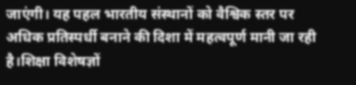जाएंगी। यह पहल भारतीय संस्थानों को वैश्विक स्तर पर अधिक प्रतिस्पर्धी बनाने की दिशा में महत्वपूर्ण मानी जा रही है।शिक्षा विशेषज्ञों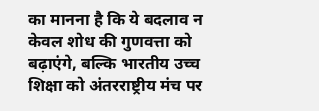का मानना है कि ये बदलाव न केवल शोध की गुणवत्ता को बढ़ाएंगे, बल्कि भारतीय उच्च शिक्षा को अंतरराष्ट्रीय मंच पर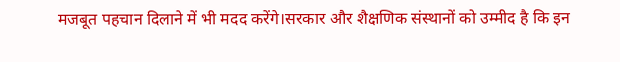मजबूत पहचान दिलाने में भी मदद करेंगे।सरकार और शैक्षणिक संस्थानों को उम्मीद है कि इन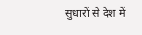सुधारों से देश में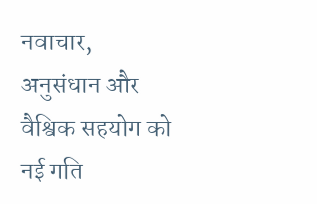नवाचार, अनुसंधान और वैश्विक सहयोग को नई गति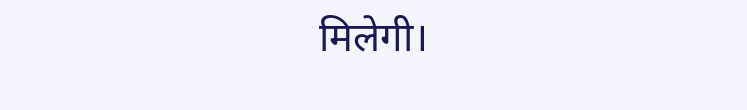मिलेगी।